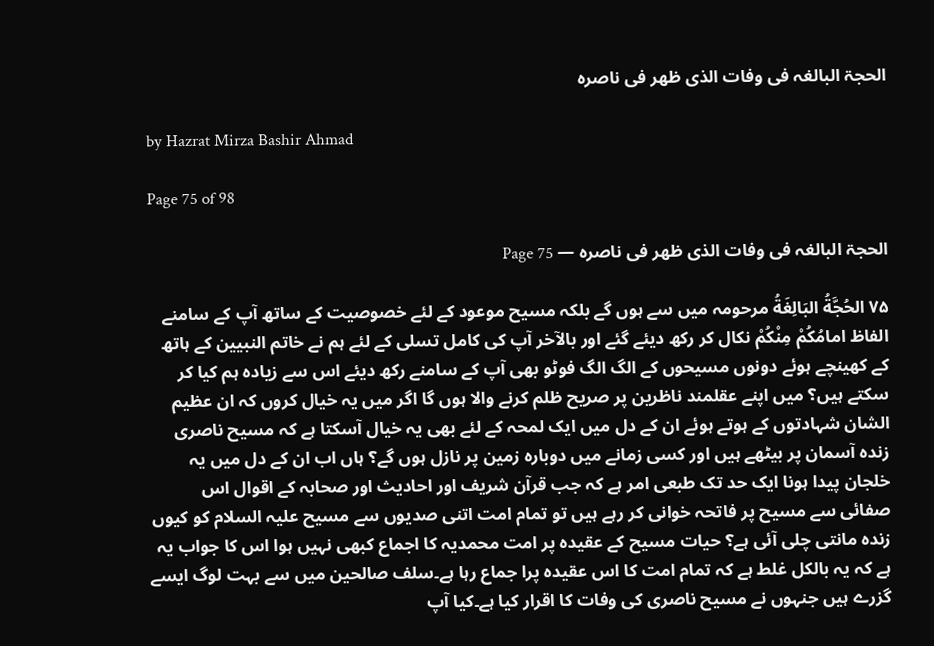الحجۃ البالغہ فی وفات الذی ظھر فی ناصرہ

by Hazrat Mirza Bashir Ahmad

Page 75 of 98

الحجۃ البالغہ فی وفات الذی ظھر فی ناصرہ — Page 75

۷۵ الحُجَّةُ البَالِغَةُ مرحومہ میں سے ہوں گے بلکہ مسیح موعود کے لئے خصوصیت کے ساتھ آپ کے سامنے الفاظ امامُكُمْ مِنْكُمْ نکال کر رکھ دیئے گئے اور بالآخر آپ کی کامل تسلی کے لئے ہم نے خاتم النبیین کے ہاتھ کے کھینچے ہوئے دونوں مسیحوں کے الگ الگ فوٹو بھی آپ کے سامنے رکھ دیئے اس سے زیادہ ہم کیا کر سکتے ہیں؟ میں اپنے عقلمند ناظرین پر صریح ظلم کرنے والا ہوں گا اگر میں یہ خیال کروں کہ ان عظیم الشان شہادتوں کے ہوتے ہوئے ان کے دل میں ایک لمحہ کے لئے بھی یہ خیال آسکتا ہے کہ مسیح ناصری زندہ آسمان پر بیٹھے ہیں اور کسی زمانے میں دوبارہ زمین پر نازل ہوں گے؟ ہاں اب ان کے دل میں یہ خلجان پیدا ہونا ایک حد تک طبعی امر ہے کہ جب قرآن شریف اور احادیث اور صحابہ کے اقوال اس صفائی سے مسیح پر فاتحہ خوانی کر رہے ہیں تو تمام امت اتنی صدیوں سے مسیح علیہ السلام کو کیوں زندہ مانتی چلی آئی ہے؟ حیات مسیح کے عقیدہ پر امت محمدیہ کا اجماع کبھی نہیں ہوا اس کا جواب یہ ہے کہ یہ بالکل غلط ہے کہ تمام امت کا اس عقیدہ پرا جماع رہا ہے۔سلف صالحین میں سے بہت لوگ ایسے گزرے ہیں جنہوں نے مسیح ناصری کی وفات کا اقرار کیا ہے۔کیا آپ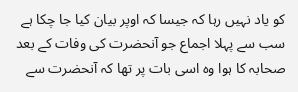کو یاد نہیں رہا کہ جیسا کہ اوپر بیان کیا جا چکا ہے سب سے پہلا اجماع جو آنحضرت کی وفات کے بعد صحابہ کا ہوا وہ اسی بات پر تھا کہ آنحضرت سے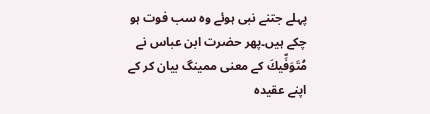پہلے جتنے نبی ہوئے وہ سب فوت ہو چکے ہیں۔پھر حضرت ابن عباس نے مُتَوَفِّيكَ کے معنی ممینگ بیان کر کے اپنے عقیدہ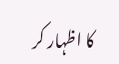کا اظہار کر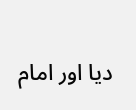دیا اور امام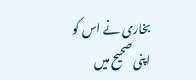بخاری نے اس کو اپنی صحیح میں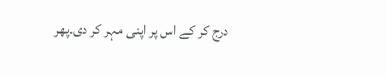درج کر کے اس پر اپنی مہر کر دی۔پھر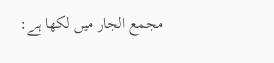مجمع الجار میں لکھا ہے: